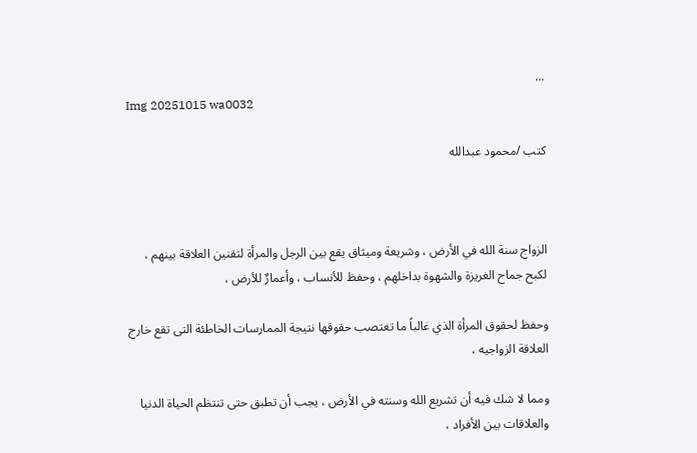...
Img 20251015 wa0032

كتب /محمود عبدالله



الزواج سنة الله في الأرض ، وشريعة وميثاق يقع بين الرجل والمرأة لتقنين العلاقة بينهم ، لكبح جماح الغريزة والشهوة بداخلهم ، وحفظ للأنساب ، وأعمارٌ للأرض ،

وحفظ لحقوق المرأة الذي غالباً ما تغتصب حقوقها نتيجة الممارسات الخاطئة التى تقع خارج العلاقة الزواجيه ،

ومما لا شك فيه أن تشريع الله وسنته في الأرض ، يجب أن تطبق حتى تنتظم الحياة الدنيا والعلاقات بين الأفراد ،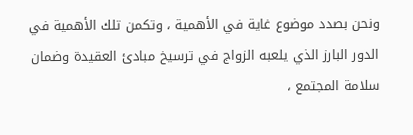ونحن بصدد موضوع غاية في الأهمية ، وتكمن تلك الأهمية في الدور البارز الذي يلعبه الزواج في ترسيخ مبادئ العقيدة وضمان سلامة المجتمع ،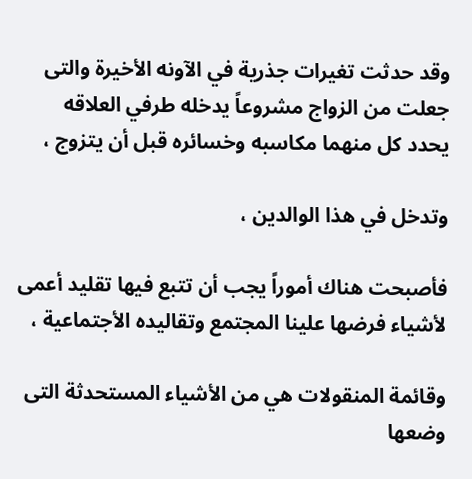وقد حدثت تغيرات جذرية في الآونه الأخيرة والتى جعلت من الزواج مشروعاً يدخله طرفي العلاقه يحدد كل منهما مكاسبه وخسائره قبل أن يتزوج ،

وتدخل في هذا الوالدين ،

فأصبحت هناك أموراً يجب أن تتبع فيها تقليد أعمى لأشياء فرضها علينا المجتمع وتقاليده الأجتماعية ،

وقائمة المنقولات هي من الأشياء المستحدثة التى وضعها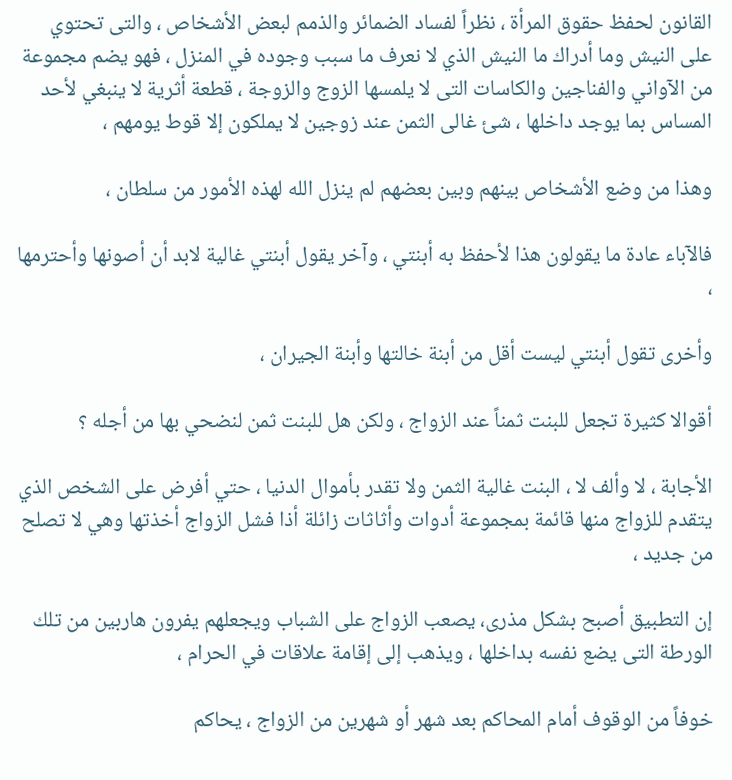القانون لحفظ حقوق المرأة ، نظراً لفساد الضمائر والذمم لبعض الأشخاص ، والتى تحتوي على النيش وما أدراك ما النيش الذي لا نعرف ما سبب وجوده في المنزل ، فهو يضم مجموعة من الآواني والفناجين والكاسات التى لا يلمسها الزوج والزوجة ، قطعة أثرية لا ينبغي لأحد المساس بما يوجد داخلها ، شئ غالى الثمن عند زوجين لا يملكون إلا قوط يومهم ،

وهذا من وضع الأشخاص بينهم وبين بعضهم لم ينزل الله لهذه الأمور من سلطان ،

فالآباء عادة ما يقولون هذا لأحفظ به أبنتي ، وآخر يقول أبنتي غالية لابد أن أصونها وأحترمها ،

وأخرى تقول أبنتي ليست أقل من أبنة خالتها وأبنة الجيران ،

أقوالا كثيرة تجعل للبنت ثمناً عند الزواج ، ولكن هل للبنت ثمن لنضحي بها من أجله ؟

الأجابة ، لا وألف لا ، البنت غالية الثمن ولا تقدر بأموال الدنيا ، حتي أفرض على الشخص الذي يتقدم للزواج منها قائمة بمجموعة أدوات وأثاثات زائلة أذا فشل الزواج أخذتها وهي لا تصلح من جديد ،

إن التطبيق أصبح بشكل مذرى، يصعب الزواج على الشباب ويجعلهم يفرون هاربين من تلك الورطة التى يضع نفسه بداخلها ، ويذهب إلى إقامة علاقات في الحرام ،

خوفاً من الوقوف أمام المحاكم بعد شهر أو شهرين من الزواج ، يحاكم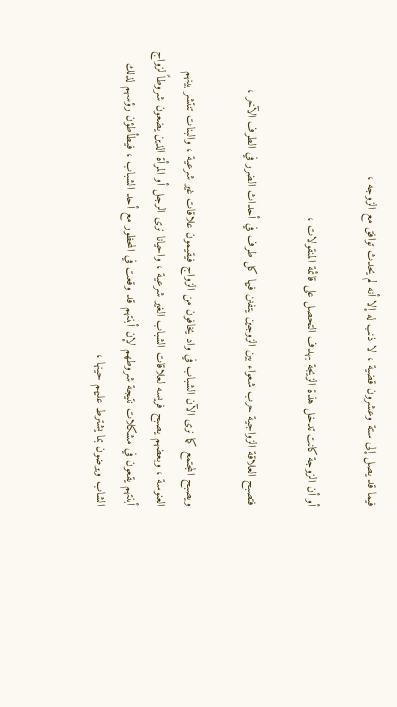فيما قد يصل إلى ستة وعشرون قضية ، لا ذنب له إلا أنه لم يحدث توافق مع الزوجه ،

أو أن الزوجة كانت تدخل هذة الزيجة بهدف التحصل على قائمة المنقولات ،

فتصبح العلاقة الزواجية حرب شعواء بين الزوجين يتفنن فيها كل طرف في أحداث الضرر في الطرف الآخر ،

ويصبح المجتمع كما نرى الآن الشباب في واد يخافون من الزواج فيقيمون علاقات غير شرعية ، والبنات تنتشر بينهم العنوسة ، وبعضهم يصبح فريسه لعلاقات الشباب الغير شرعية ، واحيانا نرى الرجل أو المرأة الذين يضعون شروطاً لزواج أبنتهم يقعون في مشكلات نتيجة شروطهم لإن أبنتهم قد وقعت في المحظور مع أحد الشباب ، فيطأطؤن رؤسهم لذلك الشاب ويرضون بما يشترط عليهم حينها ،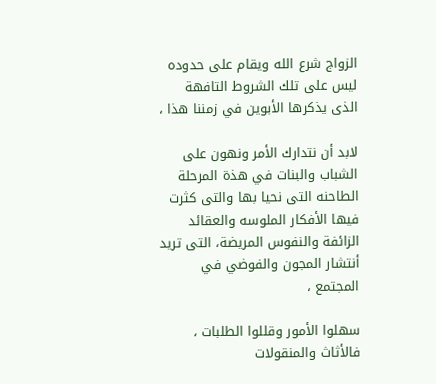الزواج شرع الله ويقام على حدوده ليس على تلك الشروط التافهة الذى يذكرها الأبوين في زمننا هذا ،

لابد أن نتدارك الأمر ونهون على الشباب والبنات في هذة المرحلة الطاحنه التى نحيا بها والتى كثرت فيها الأفكار الملوسه والعقائد الزائفة والنفوس المريضة، التى تريد أنتشار المجون والفوضي في المجتمع ،

سهلوا الأمور وقللوا الطلبات ، فالأثاث والمنقولات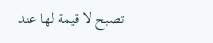تصبح لا قيمة لها عند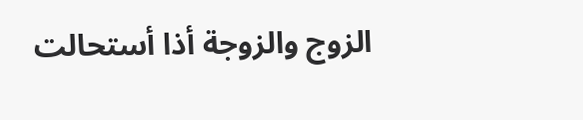الزوج والزوجة أذا أستحالت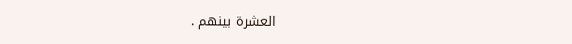العشرة بينهم .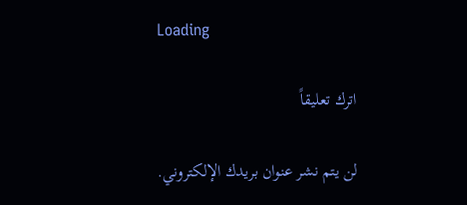Loading

اترك تعليقاً

لن يتم نشر عنوان بريدك الإلكتروني.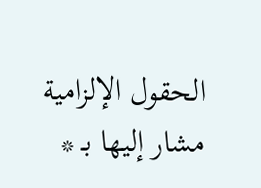الحقول الإلزامية مشار إليها بـ *